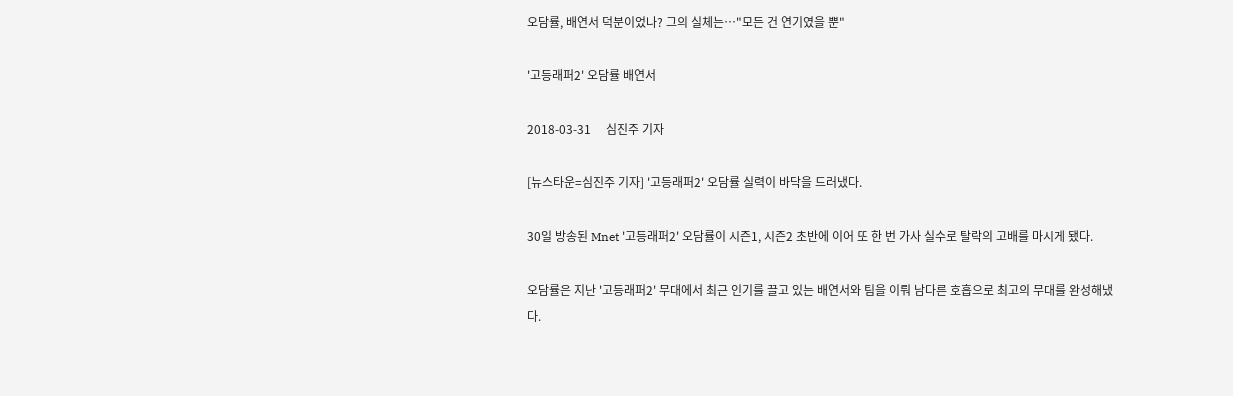오담률, 배연서 덕분이었나? 그의 실체는…"모든 건 연기였을 뿐"

'고등래퍼2' 오담률 배연서

2018-03-31     심진주 기자

[뉴스타운=심진주 기자] '고등래퍼2' 오담률 실력이 바닥을 드러냈다.

30일 방송된 Mnet '고등래퍼2' 오담률이 시즌1, 시즌2 초반에 이어 또 한 번 가사 실수로 탈락의 고배를 마시게 됐다.

오담률은 지난 '고등래퍼2' 무대에서 최근 인기를 끌고 있는 배연서와 팀을 이뤄 남다른 호흡으로 최고의 무대를 완성해냈다.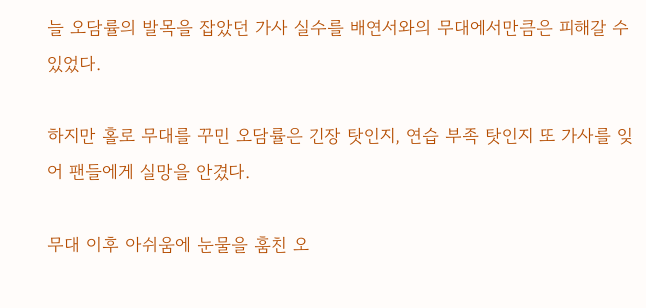늘 오담률의 발목을 잡았던 가사 실수를 배연서와의 무대에서만큼은 피해갈 수 있었다.

하지만 홀로 무대를 꾸민 오담률은 긴장 탓인지, 연습 부족 탓인지 또 가사를 잊어 팬들에게 실망을 안겼다.

무대 이후 아쉬움에 눈물을 훔친 오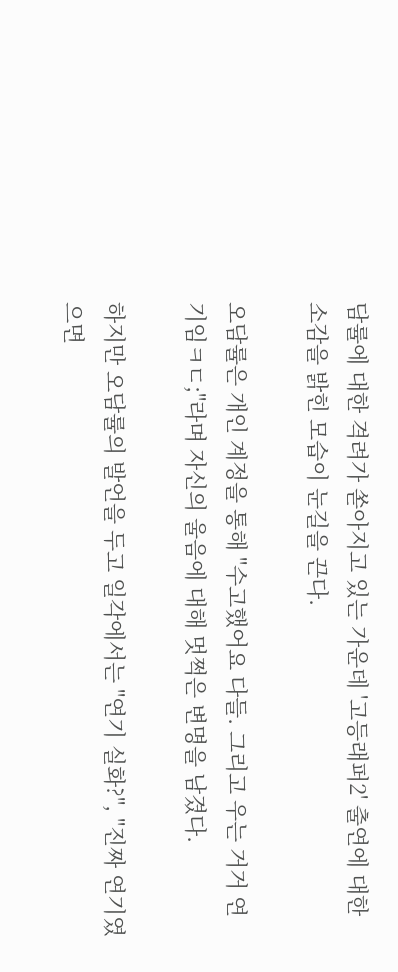담률에 대한 격려가 쏟아지고 있는 가운데 '고등래퍼2' 출연에 대한 소감을 밝힌 모습이 눈길을 끈다.

오담률은 개인 계정을 통해 "수고했어요 다들. 그리고 우는 거거 연기임ㅋㄷ;"라며 자신의 울음에 대해 멋쩍은 변명을 남겼다.

하지만 오담률의 발언을 두고 일각에서는 "연기 실화?", "진짜 연기였으면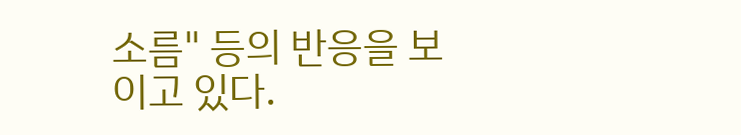소름" 등의 반응을 보이고 있다.